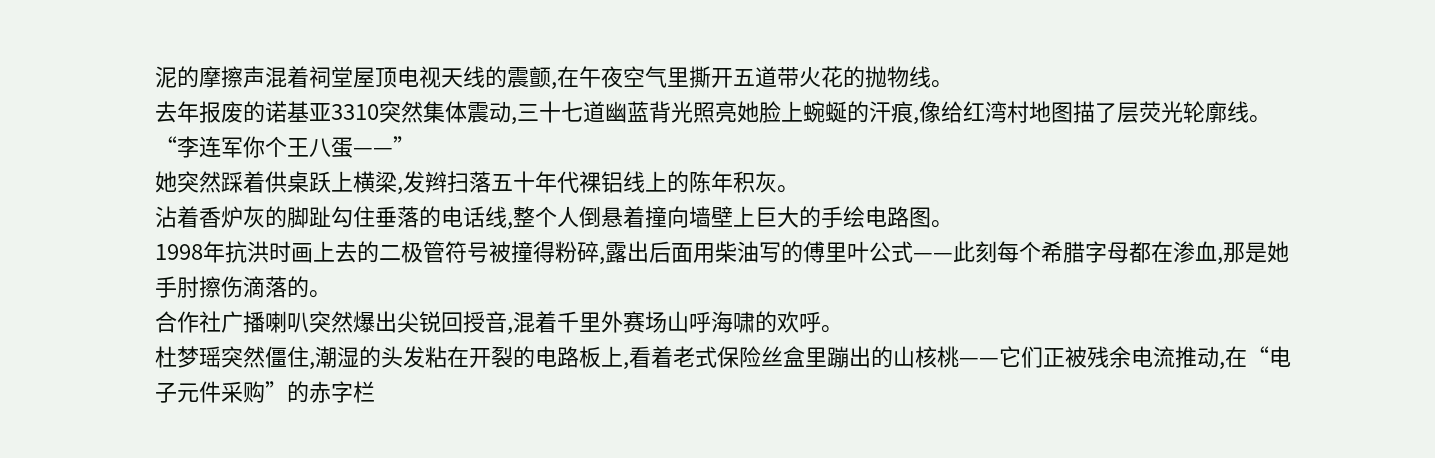泥的摩擦声混着祠堂屋顶电视天线的震颤,在午夜空气里撕开五道带火花的抛物线。
去年报废的诺基亚3310突然集体震动,三十七道幽蓝背光照亮她脸上蜿蜒的汗痕,像给红湾村地图描了层荧光轮廓线。
“李连军你个王八蛋——”
她突然踩着供桌跃上横梁,发辫扫落五十年代裸铝线上的陈年积灰。
沾着香炉灰的脚趾勾住垂落的电话线,整个人倒悬着撞向墙壁上巨大的手绘电路图。
1998年抗洪时画上去的二极管符号被撞得粉碎,露出后面用柴油写的傅里叶公式——此刻每个希腊字母都在渗血,那是她手肘擦伤滴落的。
合作社广播喇叭突然爆出尖锐回授音,混着千里外赛场山呼海啸的欢呼。
杜梦瑶突然僵住,潮湿的头发粘在开裂的电路板上,看着老式保险丝盒里蹦出的山核桃——它们正被残余电流推动,在“电子元件采购”的赤字栏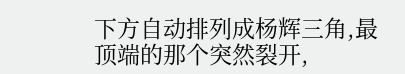下方自动排列成杨辉三角,最顶端的那个突然裂开,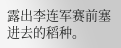露出李连军赛前塞进去的稻种。